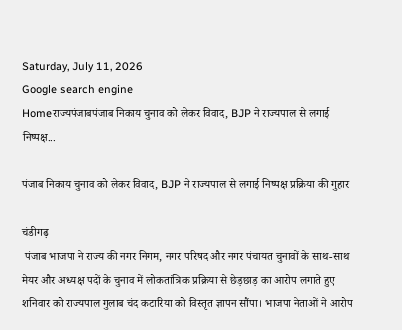Saturday, July 11, 2026
Google search engine
Homeराज्यपंजाबपंजाब निकाय चुनाव को लेकर विवाद, BJP ने राज्यपाल से लगाई निष्पक्ष...

पंजाब निकाय चुनाव को लेकर विवाद, BJP ने राज्यपाल से लगाई निष्पक्ष प्रक्रिया की गुहार

चंडीगढ़
 पंजाब भाजपा ने राज्य की नगर निगम, नगर परिषद और नगर पंचायत चुनावों के साथ-साथ मेयर और अध्यक्ष पदों के चुनाव में लोकतांत्रिक प्रक्रिया से छेड़छाड़ का आरोप लगाते हुए शनिवार को राज्यपाल गुलाब चंद कटारिया को विस्तृत ज्ञापन सौंपा। भाजपा नेताओं ने आरोप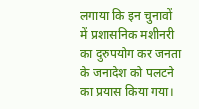लगाया कि इन चुनावों में प्रशासनिक मशीनरी का दुरुपयोग कर जनता के जनादेश को पलटने का प्रयास किया गया।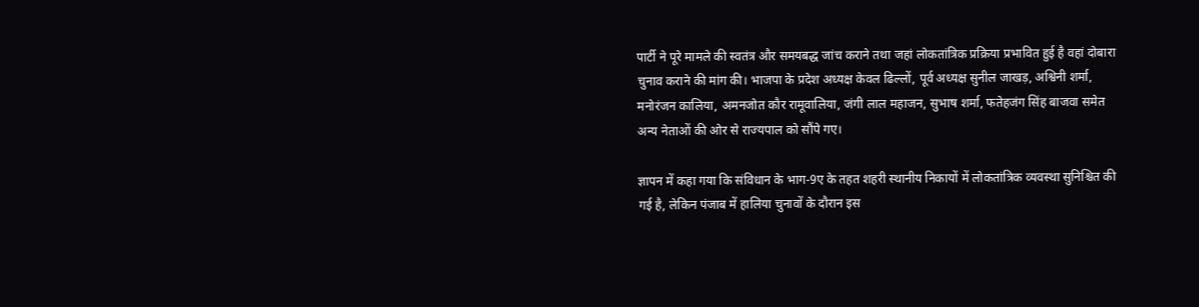पार्टी ने पूरे मामले की स्वतंत्र और समयबद्ध जांच कराने तथा जहां लोकतांत्रिक प्रक्रिया प्रभावित हुई है वहां दोबारा चुनाव कराने की मांग की। भाजपा के प्रदेश अध्यक्ष केवल ढिल्लों, पूर्व अध्यक्ष सुनील जाखड़, अश्विनी शर्मा, मनोरंजन कालिया, अमनजोत कौर रामूवालिया, जंगी लाल महाजन, सुभाष शर्मा, फतेहजंग सिंह बाजवा समेत अन्य नेताओं की ओर से राज्यपाल को सौंपे गए।

ज्ञापन में कहा गया कि संविधान के भाग-9ए के तहत शहरी स्थानीय निकायों में लोकतांत्रिक व्यवस्था सुनिश्चित की गई है, लेकिन पंजाब में हालिया चुनावों के दौरान इस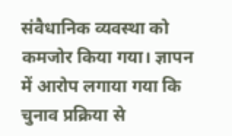संवैधानिक व्यवस्था को कमजोर किया गया। ज्ञापन में आरोप लगाया गया कि चुनाव प्रक्रिया से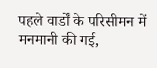पहले वार्डों के परिसीमन में मनमानी की गई,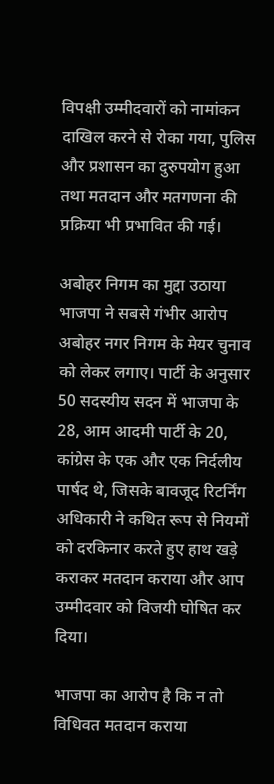विपक्षी उम्मीदवारों को नामांकन दाखिल करने से रोका गया, पुलिस और प्रशासन का दुरुपयोग हुआ तथा मतदान और मतगणना की प्रक्रिया भी प्रभावित की गई।

अबोहर निगम का मुद्दा उठाया
भाजपा ने सबसे गंभीर आरोप अबोहर नगर निगम के मेयर चुनाव को लेकर लगाए। पार्टी के अनुसार 50 सदस्यीय सदन में भाजपा के 28, आम आदमी पार्टी के 20, कांग्रेस के एक और एक निर्दलीय पार्षद थे, जिसके बावजूद रिटर्निंग अधिकारी ने कथित रूप से नियमों को दरकिनार करते हुए हाथ खड़े कराकर मतदान कराया और आप उम्मीदवार को विजयी घोषित कर दिया।

भाजपा का आरोप है कि न तो विधिवत मतदान कराया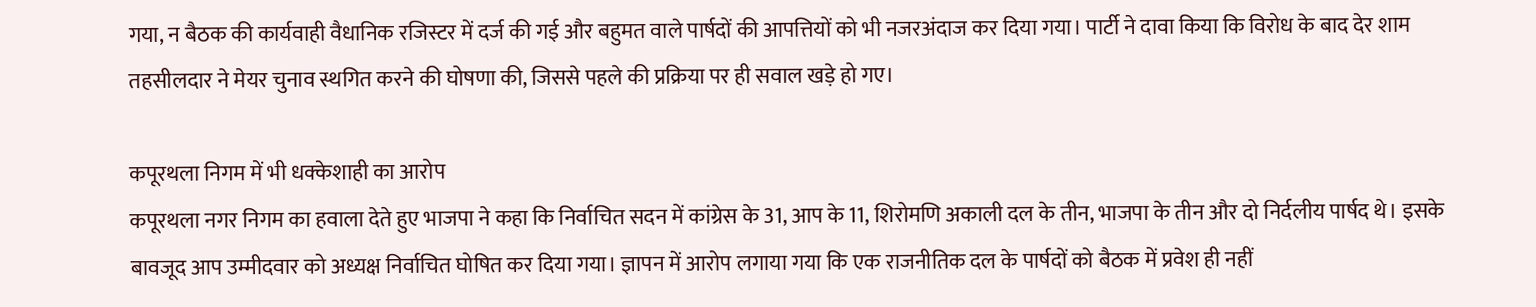गया, न बैठक की कार्यवाही वैधानिक रजिस्टर में दर्ज की गई और बहुमत वाले पार्षदों की आपत्तियों को भी नजरअंदाज कर दिया गया। पार्टी ने दावा किया कि विरोध के बाद देर शाम तहसीलदार ने मेयर चुनाव स्थगित करने की घोषणा की, जिससे पहले की प्रक्रिया पर ही सवाल खड़े हो गए।

कपूरथला निगम में भी धक्केशाही का आरोप
कपूरथला नगर निगम का हवाला देते हुए भाजपा ने कहा कि निर्वाचित सदन में कांग्रेस के 31, आप के 11, शिरोमणि अकाली दल के तीन, भाजपा के तीन और दो निर्दलीय पार्षद थे। इसके बावजूद आप उम्मीदवार को अध्यक्ष निर्वाचित घोषित कर दिया गया। ज्ञापन में आरोप लगाया गया कि एक राजनीतिक दल के पार्षदों को बैठक में प्रवेश ही नहीं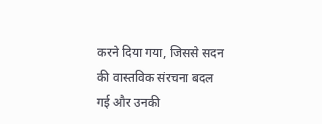करने दिया गया, जिससे सदन की वास्तविक संरचना बदल गई और उनकी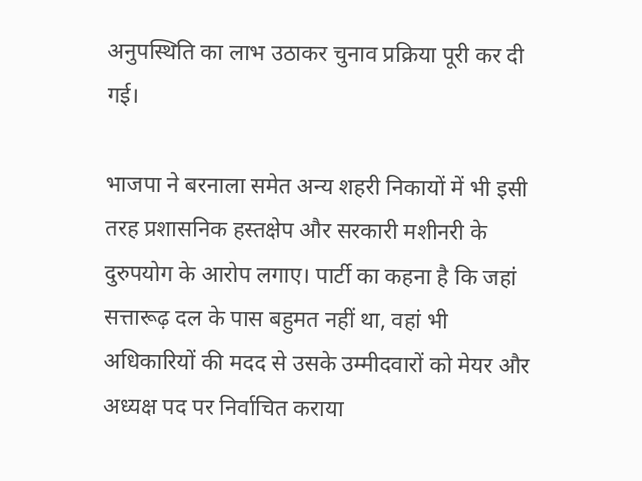अनुपस्थिति का लाभ उठाकर चुनाव प्रक्रिया पूरी कर दी गई।

भाजपा ने बरनाला समेत अन्य शहरी निकायों में भी इसी तरह प्रशासनिक हस्तक्षेप और सरकारी मशीनरी के दुरुपयोग के आरोप लगाए। पार्टी का कहना है कि जहां सत्तारूढ़ दल के पास बहुमत नहीं था, वहां भी अधिकारियों की मदद से उसके उम्मीदवारों को मेयर और अध्यक्ष पद पर निर्वाचित कराया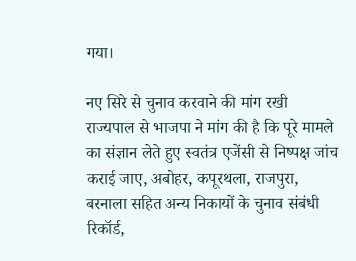गया।

नए सिरे से चुनाव करवाने की मांग रखी
राज्यपाल से भाजपा ने मांग की है कि पूरे मामले का संज्ञान लेते हुए स्वतंत्र एजेंसी से निष्पक्ष जांच कराई जाए, अबोहर, कपूरथला, राजपुरा, बरनाला सहित अन्य निकायों के चुनाव संबंधी रिकॉर्ड,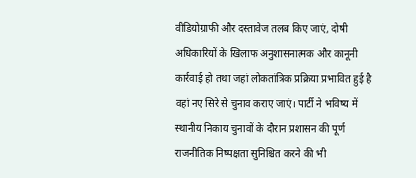वीडियोग्राफी और दस्तावेज तलब किए जाएं, दोषी अधिकारियों के खिलाफ अनुशासनात्मक और कानूनी कार्रवाई हो तथा जहां लोकतांत्रिक प्रक्रिया प्रभावित हुई है वहां नए सिरे से चुनाव कराए जाएं। पार्टी ने भविष्य में स्थानीय निकाय चुनावों के दौरान प्रशासन की पूर्ण राजनीतिक निष्पक्षता सुनिश्चित करने की भी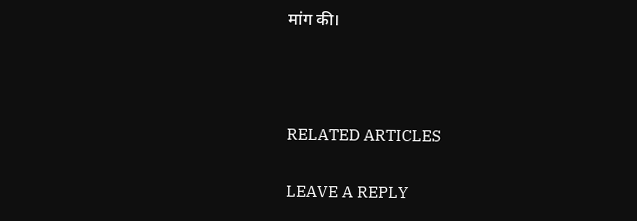मांग की।



RELATED ARTICLES

LEAVE A REPLY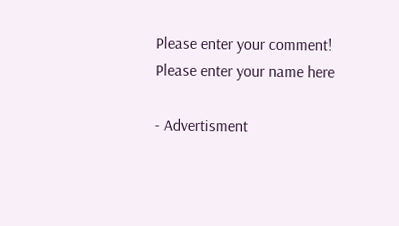Please enter your comment!
Please enter your name here

- Advertisment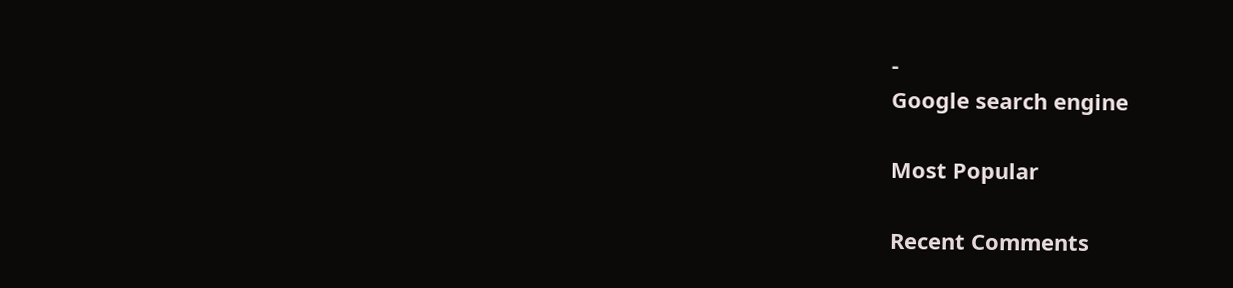-
Google search engine

Most Popular

Recent Comments